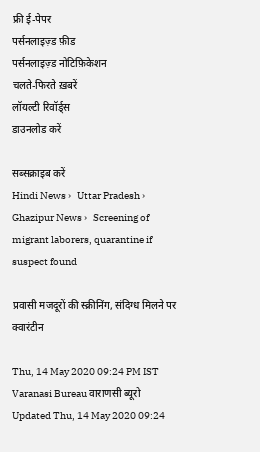फ्री ई-पेपर
पर्सनलाइज़्ड फ़ीड
पर्सनलाइज़्ड नोटिफ़िकेशन
चलते-फिरते ख़बरें
लॉयल्टी रिवॉर्ड्स
डाउनलोड करें

सब्सक्राइब करें
Hindi News ›   Uttar Pradesh ›   Ghazipur News ›   Screening of migrant laborers, quarantine if suspect found

प्रवासी मजदूरों की स्क्रीनिंग, संदिग्ध मिलने पर क्वारंटीन

Thu, 14 May 2020 09:24 PM IST
Varanasi Bureau वाराणसी ब्यूरो
Updated Thu, 14 May 2020 09:24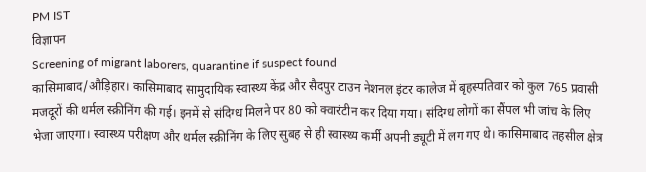PM IST
विज्ञापन
Screening of migrant laborers, quarantine if suspect found
कासिमाबाद/औड़िहार। कासिमाबाद सामुदायिक स्वास्थ्य केंद्र और सैदपुर टाउन नेशनल इंटर कालेज में बृहस्पतिवार को कुल 765 प्रवासी मजदूरों की थर्मल स्क्रीनिंग की गई। इनमें से संदिग्ध मिलने पर 80 को क्वारंटीन कर दिया गया। संदिग्ध लोगों का सैंपल भी जांच के लिए भेजा जाएगा। स्वास्थ्य परीक्षण और थर्मल स्क्रीनिंग के लिए सुबह से ही स्वास्थ्य कर्मी अपनी ड्यूटी में लग गए थे। कासिमाबाद तहसील क्षेत्र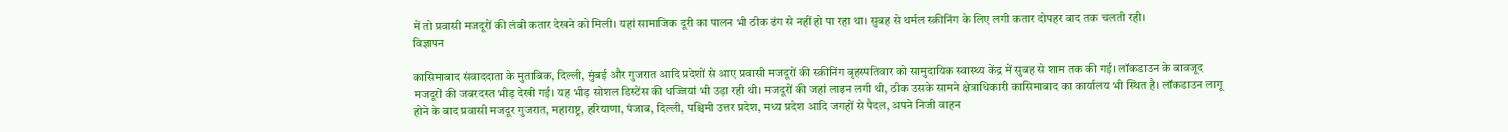में तो प्रवासी मजदूरों की लंबी कतार देखने को मिली। यहां सामाजिक दूरी का पालन भी ठीक ढंग से नहीं हो पा रहा था। सुबह से थर्मल स्क्रीनिंग के लिए लगी कतार दोपहर बाद तक चलती रही।
विज्ञापन

कासिमाबाद संवाददाता के मुताबिक, दिल्ली, मुंबई और गुजरात आदि प्रदेशों से आए प्रवासी मजदूरों की स्क्रीनिंग बृहस्पतिवार को सामुदायिक स्वास्थ्य केंद्र में सुबह से शाम तक की गई। लॉकडाउन के बावजूद मजदूरों की जबरदस्त भीड़ देखी गई। यह भीड़ सोशल डिस्टेंस की धज्जियां भी उड़ा रही थी। मजदूरों की जहां लाइन लगी थी, ठीक उसके सामने क्षेत्राधिकारी कासिमाबाद का कार्यालय भी स्थित है। लॉकडाउन लागू होने के बाद प्रवासी मजदूर गुजरात, महाराष्ट्र, हरियाणा, पंजाब, दिल्ली, पश्चिमी उत्तर प्रदेश, मध्य प्रदेश आदि जगहों से पैदल, अपने निजी वाहन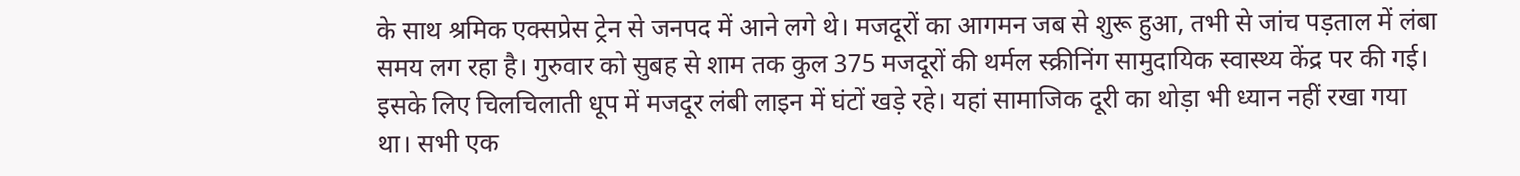के साथ श्रमिक एक्सप्रेस ट्रेन से जनपद में आने लगे थे। मजदूरों का आगमन जब से शुरू हुआ, तभी से जांच पड़ताल में लंबा समय लग रहा है। गुरुवार को सुबह से शाम तक कुल 375 मजदूरों की थर्मल स्क्रीनिंग सामुदायिक स्वास्थ्य केंद्र पर की गई। इसके लिए चिलचिलाती धूप में मजदूर लंबी लाइन में घंटों खड़े रहे। यहां सामाजिक दूरी का थोड़ा भी ध्यान नहीं रखा गया था। सभी एक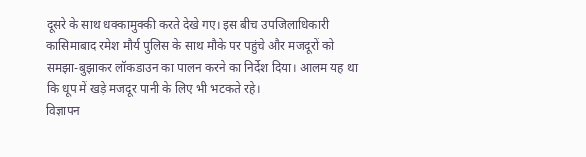दूसरे के साथ धक्कामुक्की करते देखे गए। इस बीच उपजिलाधिकारी कासिमाबाद रमेश मौर्य पुलिस के साथ मौके पर पहुंचे और मजदूरों को समझा-बुझाकर लॉकडाउन का पालन करने का निर्देश दिया। आलम यह था कि धूप में खड़े मजदूर पानी के लिए भी भटकते रहे।
विज्ञापन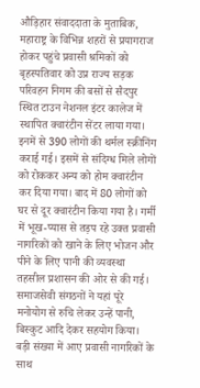औड़िहार संवाददाता के मुताबिक, महाराष्ट्र के विभिन्न शहरों से प्रयागराज होकर पहुंचे प्रवासी श्रमिकों को बृहस्पतिवार को उप्र राज्य सड़क परिवहन निगम की बसों से सैदपुर स्थित टाउन नेशनल इंटर कालेज में स्थापित क्वारंटीन सेंटर लाया गया। इनमें से 390 लोगों की थर्मल स्क्रीनिंग कराई गई। इसमें से संदिग्ध मिले लोगों को रोककर अन्य को होम क्वारंटीन कर दिया गया। बाद में 80 लोगों को घर से दूर क्वारंटीन किया गया है। गर्मी में भूख-प्यास से तड़प रहे उक्त प्रवासी नागरिकों को खाने के लिए भोजन और पीने के लिए पानी की व्यवस्था तहसील प्रशासन की ओर से की गई। समाजसेवी संगठनों ने यहां पूरे मनोयोग से रुचि लेकर उन्हें पानी, बिस्कुट आदि देकर सहयोग किया। बड़ी संख्या में आए प्रवासी नागरिकों के साथ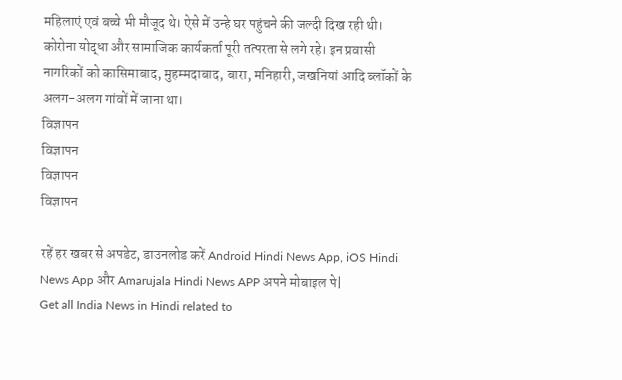महिलाएं एवं बच्चे भी मौजूद थे। ऐसे में उन्हे घर पहुंचने की जल्दी दिख रही थी। कोरोना योद्धा और सामाजिक कार्यकर्ता पूरी तत्परता से लगे रहे। इन प्रवासी नागरिकों को कासिमाबाद, मुहम्मदाबाद, बारा, मनिहारी, जखनियां आदि ब्लॉकों के अलग-अलग गांवों में जाना था।
विज्ञापन
विज्ञापन
विज्ञापन
विज्ञापन

रहें हर खबर से अपडेट, डाउनलोड करें Android Hindi News App, iOS Hindi News App और Amarujala Hindi News APP अपने मोबाइल पे|
Get all India News in Hindi related to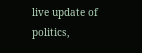live update of politics,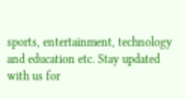sports, entertainment, technology and education etc. Stay updated with us for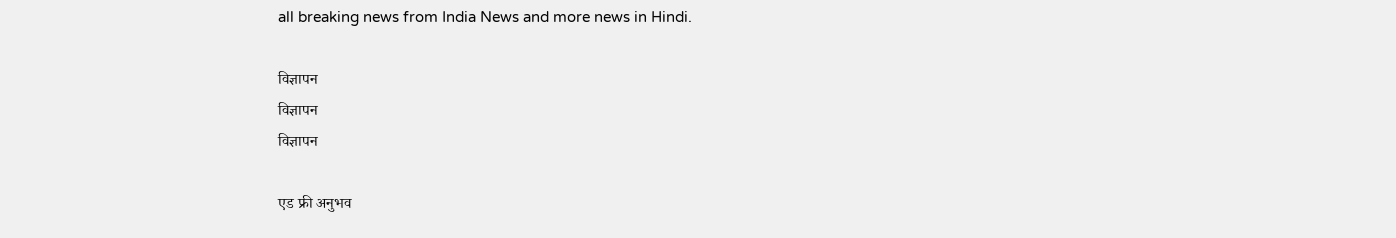all breaking news from India News and more news in Hindi.

विज्ञापन
विज्ञापन
विज्ञापन

एड फ्री अनुभव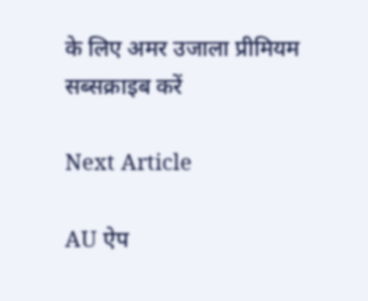के लिए अमर उजाला प्रीमियम सब्सक्राइब करें

Next Article

AU ऐप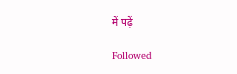में पढ़ें

Followed